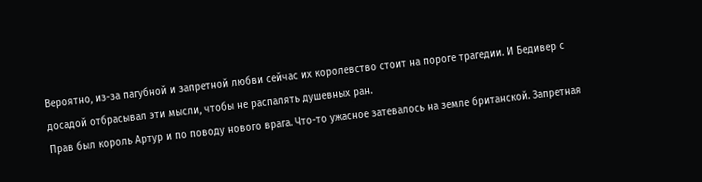Вероятно, из-за пагубной и запретной любви сейчас их королевство стоит на пороге трагедии. И Бедивер с досадой отбрасывал эти мысли, чтобы не распалять душевных ран.
Прав был король Артур и по поводу нового врага. Что-то ужасное затевалось на земле британской. Запретная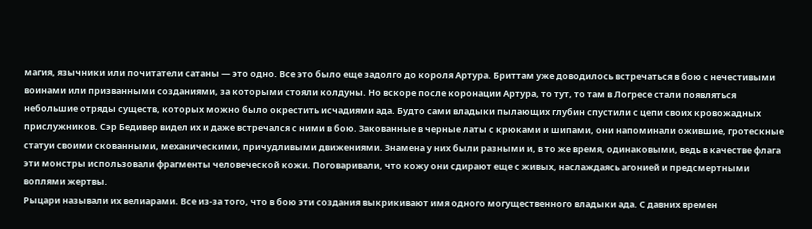магия, язычники или почитатели сатаны — это одно. Все это было еще задолго до короля Артура. Бриттам уже доводилось встречаться в бою с нечестивыми воинами или призванными созданиями, за которыми стояли колдуны. Но вскоре после коронации Артура, то тут, то там в Логресе стали появляться небольшие отряды существ, которых можно было окрестить исчадиями ада. Будто сами владыки пылающих глубин спустили с цепи своих кровожадных прислужников. Сэр Бедивер видел их и даже встречался с ними в бою. Закованные в черные латы с крюками и шипами, они напоминали ожившие, гротескные статуи своими скованными, механическими, причудливыми движениями. Знамена у них были разными и, в то же время, одинаковыми, ведь в качестве флага эти монстры использовали фрагменты человеческой кожи. Поговаривали, что кожу они сдирают еще с живых, наслаждаясь агонией и предсмертными воплями жертвы.
Рыцари называли их велиарами. Все из-за того, что в бою эти создания выкрикивают имя одного могущественного владыки ада. С давних времен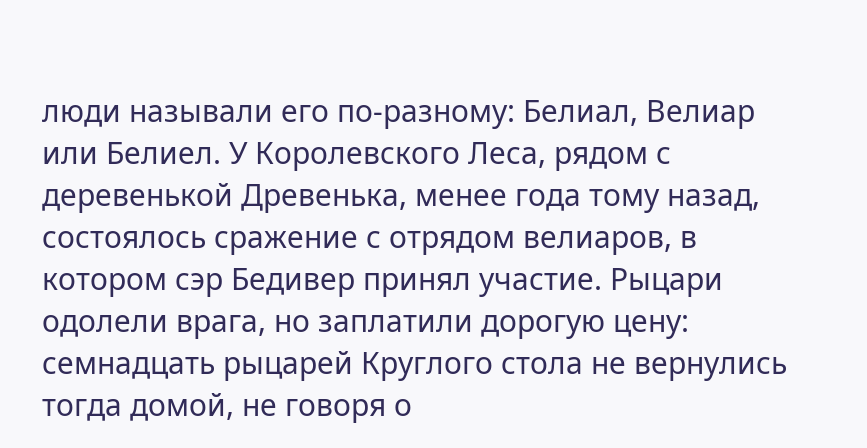люди называли его по-разному: Белиал, Велиар или Белиел. У Королевского Леса, рядом с деревенькой Древенька, менее года тому назад, состоялось сражение с отрядом велиаров, в котором сэр Бедивер принял участие. Рыцари одолели врага, но заплатили дорогую цену: семнадцать рыцарей Круглого стола не вернулись тогда домой, не говоря о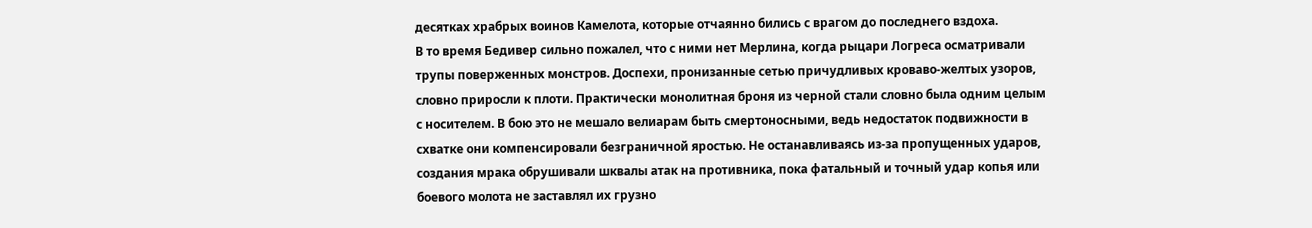десятках храбрых воинов Камелота, которые отчаянно бились с врагом до последнего вздоха.
В то время Бедивер сильно пожалел, что с ними нет Мерлина, когда рыцари Логреса осматривали трупы поверженных монстров. Доспехи, пронизанные сетью причудливых кроваво-желтых узоров, словно приросли к плоти. Практически монолитная броня из черной стали словно была одним целым с носителем. В бою это не мешало велиарам быть смертоносными, ведь недостаток подвижности в схватке они компенсировали безграничной яростью. Не останавливаясь из-за пропущенных ударов, создания мрака обрушивали шквалы атак на противника, пока фатальный и точный удар копья или боевого молота не заставлял их грузно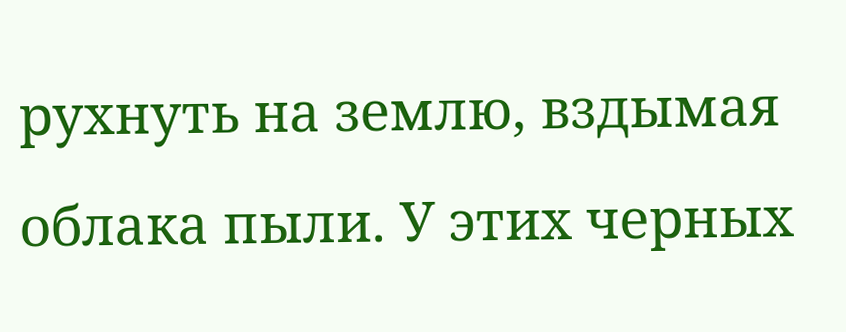рухнуть на землю, вздымая облака пыли. У этих черных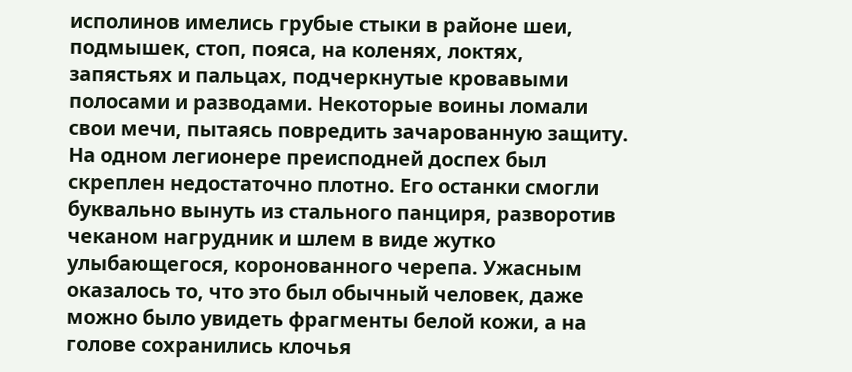исполинов имелись грубые стыки в районе шеи, подмышек, стоп, пояса, на коленях, локтях, запястьях и пальцах, подчеркнутые кровавыми полосами и разводами. Некоторые воины ломали свои мечи, пытаясь повредить зачарованную защиту. На одном легионере преисподней доспех был скреплен недостаточно плотно. Его останки смогли буквально вынуть из стального панциря, разворотив чеканом нагрудник и шлем в виде жутко улыбающегося, коронованного черепа. Ужасным оказалось то, что это был обычный человек, даже можно было увидеть фрагменты белой кожи, а на голове сохранились клочья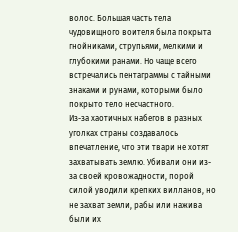волос. Большая часть тела чудовищного воителя была покрыта гнойниками, струпьями, мелкими и глубокими ранами. Но чаще всего встречались пентаграммы с тайными знаками и рунами, которыми было покрыто тело несчастного.
Из-за хаотичных набегов в разных уголках страны создавалось впечатление, что эти твари не хотят захватывать землю. Убивали они из-за своей кровожадности, порой силой уводили крепких вилланов, но не захват земли, рабы или нажива были их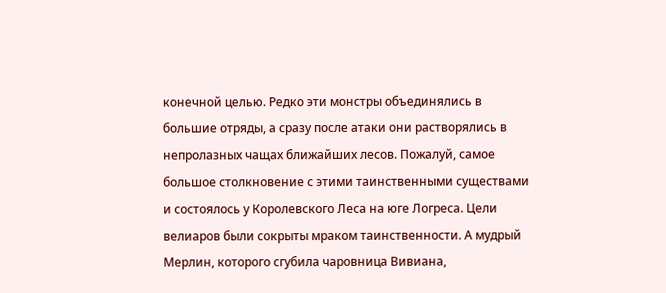конечной целью. Редко эти монстры объединялись в большие отряды, а сразу после атаки они растворялись в непролазных чащах ближайших лесов. Пожалуй, самое большое столкновение с этими таинственными существами и состоялось у Королевского Леса на юге Логреса. Цели велиаров были сокрыты мраком таинственности. А мудрый Мерлин, которого сгубила чаровница Вивиана,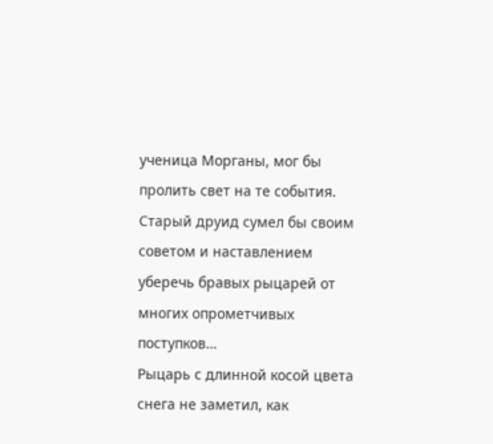ученица Морганы, мог бы пролить свет на те события. Старый друид сумел бы своим советом и наставлением уберечь бравых рыцарей от многих опрометчивых поступков…
Рыцарь с длинной косой цвета снега не заметил, как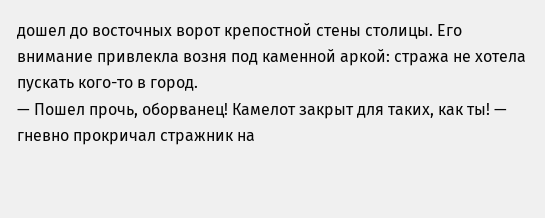дошел до восточных ворот крепостной стены столицы. Его внимание привлекла возня под каменной аркой: стража не хотела пускать кого-то в город.
— Пошел прочь, оборванец! Камелот закрыт для таких, как ты! — гневно прокричал стражник на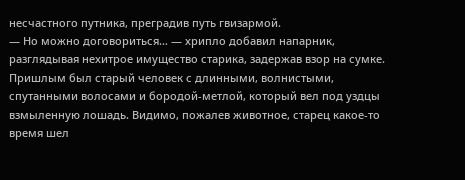несчастного путника, преградив путь гвизармой.
— Но можно договориться… — хрипло добавил напарник, разглядывая нехитрое имущество старика, задержав взор на сумке.
Пришлым был старый человек с длинными, волнистыми, спутанными волосами и бородой-метлой, который вел под уздцы взмыленную лошадь. Видимо, пожалев животное, старец какое-то время шел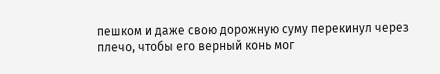пешком и даже свою дорожную суму перекинул через плечо, чтобы его верный конь мог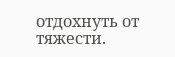отдохнуть от тяжести.